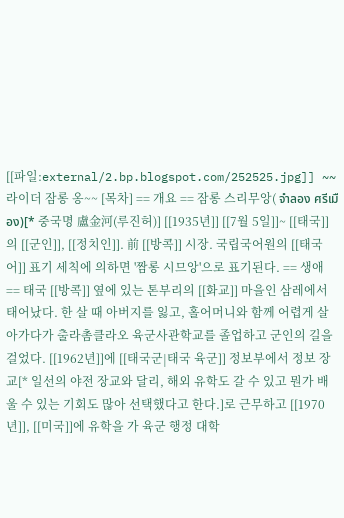[[파일:external/2.bp.blogspot.com/252525.jpg]] ~~라이더 잠롱 옹~~ [목차] == 개요 == 잠롱 스리무앙( จำลอง ศรีเมือง)[* 중국명 盧金河(루진허)] [[1935년]] [[7월 5일]]~ [[태국]]의 [[군인]], [[정치인]]. 前 [[방콕]] 시장. 국립국어원의 [[태국어]] 표기 세칙에 의하면 '짬롱 시므앙'으로 표기된다. == 생애 == 태국 [[방콕]] 옆에 있는 톤부리의 [[화교]] 마을인 삼레에서 태어났다. 한 살 때 아버지를 잃고, 홀어머니와 함께 어렵게 살아가다가 출라촘클라오 육군사관학교를 졸업하고 군인의 길을 걸었다. [[1962년]]에 [[태국군|태국 육군]] 정보부에서 정보 장교[* 일선의 야전 장교와 달리, 해외 유학도 갈 수 있고 뭔가 배울 수 있는 기회도 많아 선택했다고 한다.]로 근무하고 [[1970년]], [[미국]]에 유학을 가 육군 행정 대학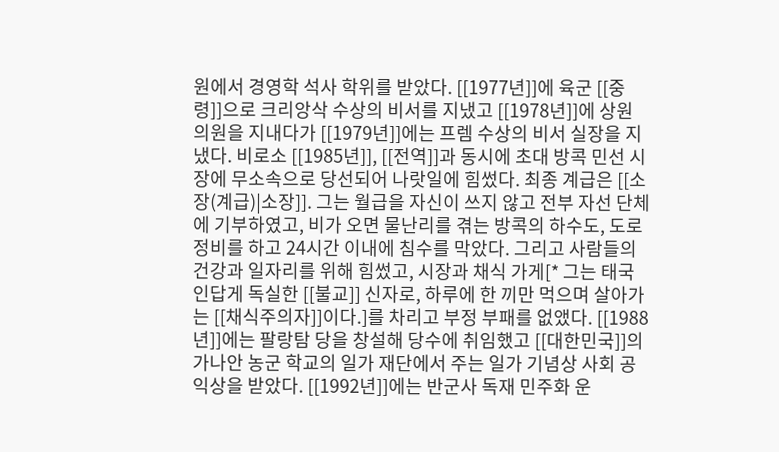원에서 경영학 석사 학위를 받았다. [[1977년]]에 육군 [[중령]]으로 크리앙삭 수상의 비서를 지냈고 [[1978년]]에 상원 의원을 지내다가 [[1979년]]에는 프렘 수상의 비서 실장을 지냈다. 비로소 [[1985년]], [[전역]]과 동시에 초대 방콕 민선 시장에 무소속으로 당선되어 나랏일에 힘썼다. 최종 계급은 [[소장(계급)|소장]]. 그는 월급을 자신이 쓰지 않고 전부 자선 단체에 기부하였고, 비가 오면 물난리를 겪는 방콕의 하수도, 도로 정비를 하고 24시간 이내에 침수를 막았다. 그리고 사람들의 건강과 일자리를 위해 힘썼고, 시장과 채식 가게[* 그는 태국인답게 독실한 [[불교]] 신자로, 하루에 한 끼만 먹으며 살아가는 [[채식주의자]]이다.]를 차리고 부정 부패를 없앴다. [[1988년]]에는 팔랑탐 당을 창설해 당수에 취임했고 [[대한민국]]의 가나안 농군 학교의 일가 재단에서 주는 일가 기념상 사회 공익상을 받았다. [[1992년]]에는 반군사 독재 민주화 운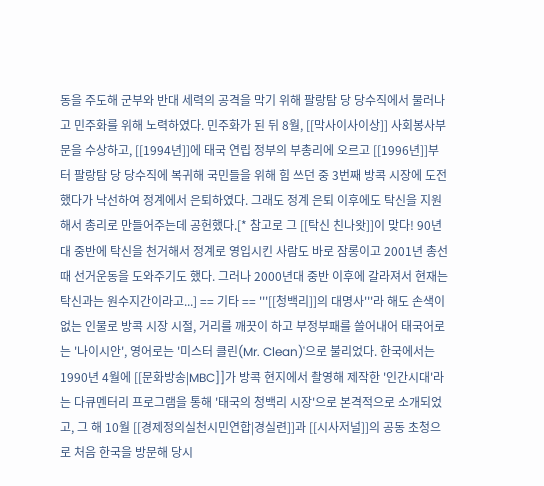동을 주도해 군부와 반대 세력의 공격을 막기 위해 팔랑탐 당 당수직에서 물러나고 민주화를 위해 노력하였다. 민주화가 된 뒤 8월, [[막사이사이상]] 사회봉사부문을 수상하고, [[1994년]]에 태국 연립 정부의 부총리에 오르고 [[1996년]]부터 팔랑탐 당 당수직에 복귀해 국민들을 위해 힘 쓰던 중 3번째 방콕 시장에 도전했다가 낙선하여 정계에서 은퇴하였다. 그래도 정계 은퇴 이후에도 탁신을 지원해서 총리로 만들어주는데 공헌했다.[* 참고로 그 [[탁신 친나왓]]이 맞다! 90년대 중반에 탁신을 천거해서 정계로 영입시킨 사람도 바로 잠롱이고 2001년 총선때 선거운동을 도와주기도 했다. 그러나 2000년대 중반 이후에 갈라져서 현재는 탁신과는 원수지간이라고...] == 기타 == '''[[청백리]]의 대명사'''라 해도 손색이 없는 인물로 방콕 시장 시절, 거리를 깨끗이 하고 부정부패를 쓸어내어 태국어로는 '나이시안', 영어로는 '미스터 클린(Mr. Clean)'으로 불리었다. 한국에서는 1990년 4월에 [[문화방송|MBC]]가 방콕 현지에서 촬영해 제작한 '인간시대'라는 다큐멘터리 프로그램을 통해 '태국의 청백리 시장'으로 본격적으로 소개되었고, 그 해 10월 [[경제정의실천시민연합|경실련]]과 [[시사저널]]의 공동 초청으로 처음 한국을 방문해 당시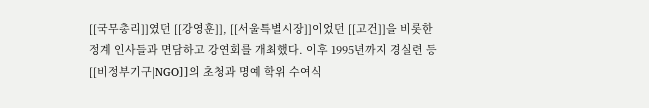[[국무총리]]였던 [[강영훈]], [[서울특별시장]]이었던 [[고건]]을 비롯한 정계 인사들과 면담하고 강연회를 개최했다. 이후 1995년까지 경실련 등 [[비정부기구|NGO]]의 초청과 명예 학위 수여식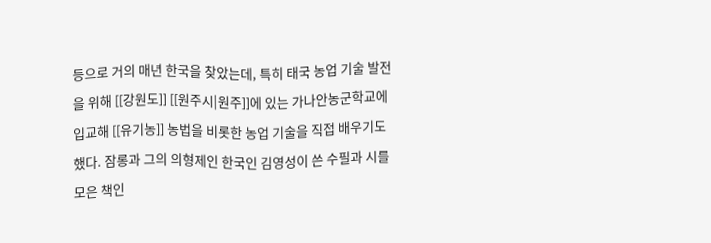등으로 거의 매년 한국을 찾았는데, 특히 태국 농업 기술 발전을 위해 [[강원도]] [[원주시|원주]]에 있는 가나안농군학교에 입교해 [[유기농]] 농법을 비롯한 농업 기술을 직접 배우기도 했다. 잠롱과 그의 의형제인 한국인 김영성이 쓴 수필과 시를 모은 책인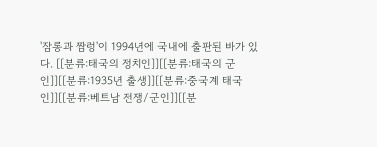'잠롱과 짬렁'이 1994년에 국내에 출판된 바가 있다. [[분류:태국의 정치인]][[분류:태국의 군인]][[분류:1935년 출생]][[분류:중국계 태국인]][[분류:베트남 전쟁/군인]][[분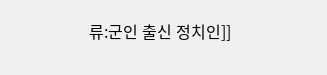류:군인 출신 정치인]]